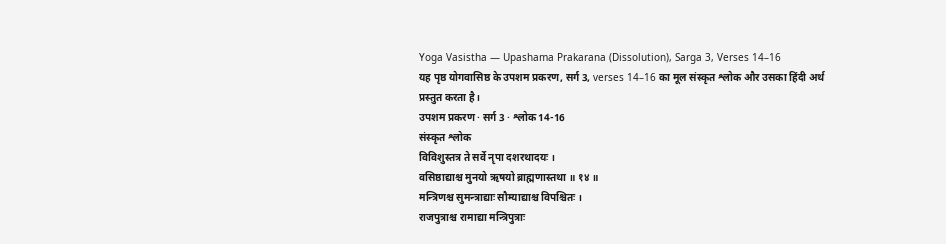Yoga Vasistha — Upashama Prakarana (Dissolution), Sarga 3, Verses 14–16
यह पृष्ठ योगवासिष्ठ के उपशम प्रकरण, सर्ग 3, verses 14–16 का मूल संस्कृत श्लोक और उसका हिंदी अर्थ प्रस्तुत करता है।
उपशम प्रकरण · सर्ग 3 · श्लोक 14-16
संस्कृत श्लोक
विविशुस्तत्र ते सर्वे नृपा दशरथादयः ।
वसिष्ठाद्याश्च मुनयो ऋषयो ब्राह्मणास्तथा ॥ १४ ॥
मन्त्रिणश्च सुमन्त्राद्याः सौम्याद्याश्च विपश्चितः ।
राजपुत्राश्च रामाद्या मन्त्रिपुत्राः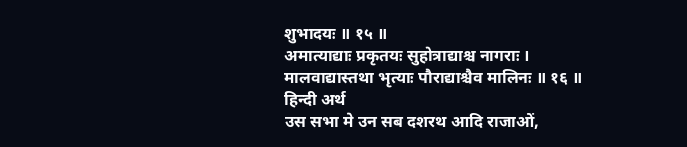शुभादयः ॥ १५ ॥
अमात्याद्याः प्रकृतयः सुहोत्राद्याश्च नागराः ।
मालवाद्यास्तथा भृत्याः पौराद्याश्चैव मालिनः ॥ १६ ॥
हिन्दी अर्थ
उस सभा मे उन सब दशरथ आदि राजाओं,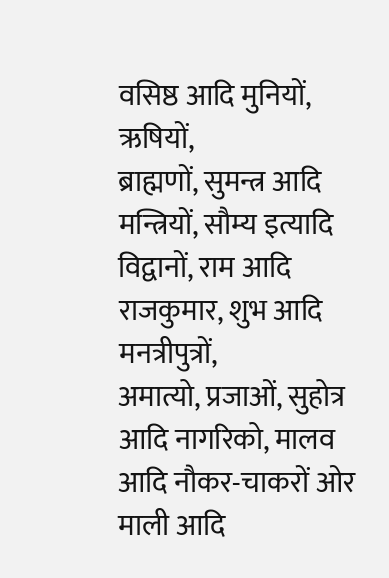वसिष्ठ आदि मुनियों, ऋषियों,
ब्राह्मणों, सुमन्त्र आदि मन्त्रियों, सौम्य इत्यादि विद्वानों, राम आदि राजकुमार, शुभ आदि मनत्रीपुत्रों,
अमात्यो, प्रजाओं, सुहोत्र आदि नागरिको, मालव आदि नौकर-चाकरों ओर माली आदि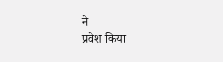ने
प्रवेश किया